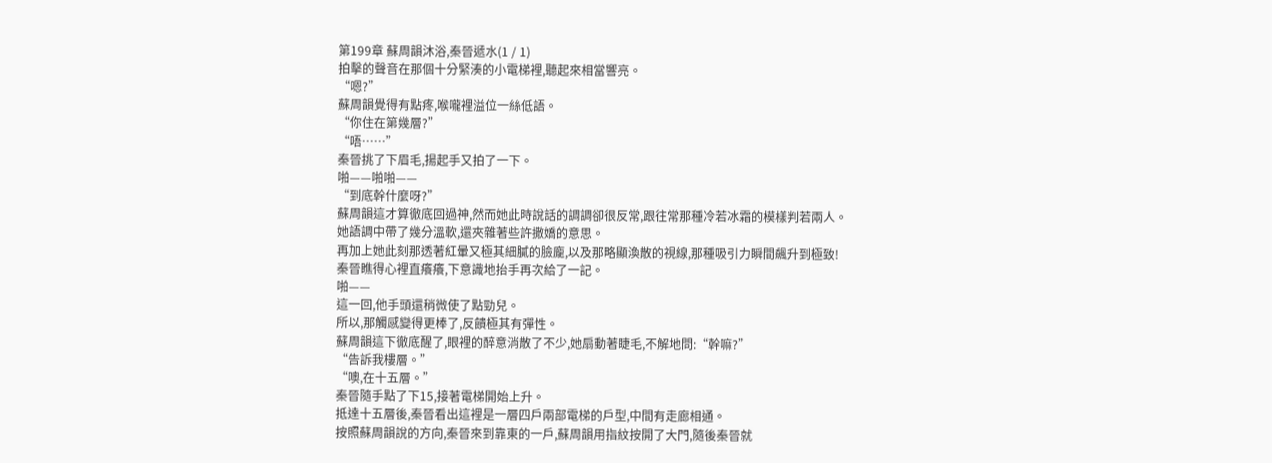第199章 蘇周韻沐浴,秦晉遞水(1 / 1)
拍擊的聲音在那個十分緊湊的小電梯裡,聽起來相當響亮。
“嗯?”
蘇周韻覺得有點疼,喉嚨裡溢位一絲低語。
“你住在第幾層?”
“唔……”
秦晉挑了下眉毛,揚起手又拍了一下。
啪——啪啪——
“到底幹什麼呀?”
蘇周韻這才算徹底回過神,然而她此時說話的調調卻很反常,跟往常那種冷若冰霜的模樣判若兩人。
她語調中帶了幾分溫軟,還夾雜著些許撒嬌的意思。
再加上她此刻那透著紅暈又極其細膩的臉龐,以及那略顯渙散的視線,那種吸引力瞬間飆升到極致!
秦晉瞧得心裡直癢癢,下意識地抬手再次給了一記。
啪——
這一回,他手頭還稍微使了點勁兒。
所以,那觸感變得更棒了,反饋極其有彈性。
蘇周韻這下徹底醒了,眼裡的醉意消散了不少,她扇動著睫毛,不解地問:“幹嘛?”
“告訴我樓層。”
“噢,在十五層。”
秦晉隨手點了下15,接著電梯開始上升。
抵達十五層後,秦晉看出這裡是一層四戶兩部電梯的戶型,中間有走廊相通。
按照蘇周韻說的方向,秦晉來到靠東的一戶,蘇周韻用指紋按開了大門,隨後秦晉就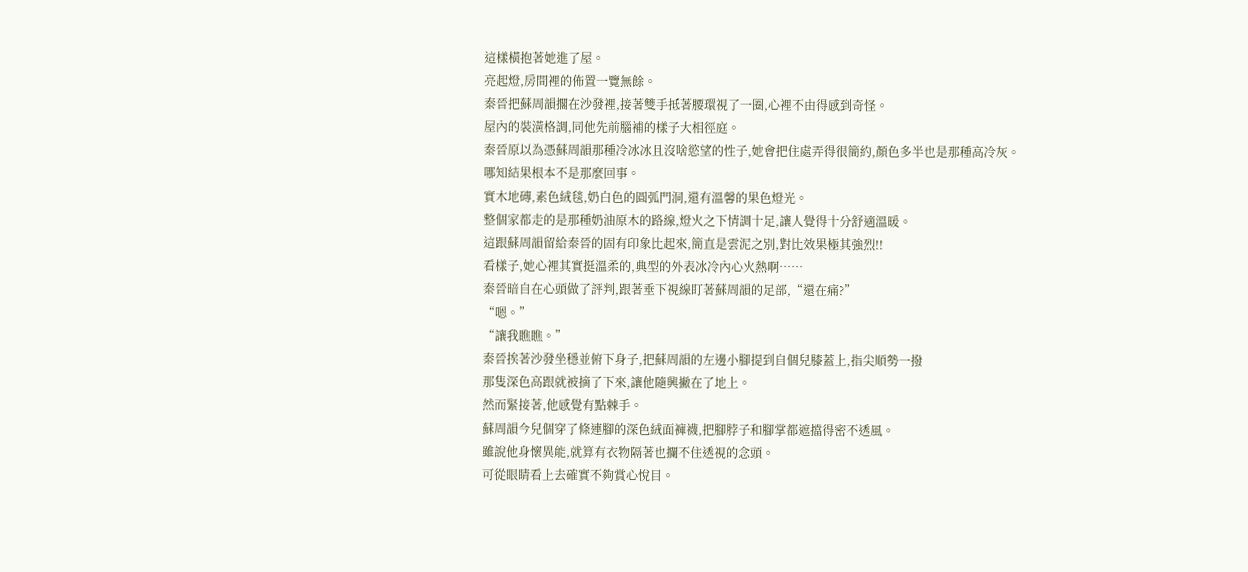這樣橫抱著她進了屋。
亮起燈,房間裡的佈置一覽無餘。
秦晉把蘇周韻擱在沙發裡,接著雙手抵著腰環視了一圈,心裡不由得感到奇怪。
屋內的裝潢格調,同他先前腦補的樣子大相徑庭。
秦晉原以為憑蘇周韻那種冷冰冰且沒啥慾望的性子,她會把住處弄得很簡約,顏色多半也是那種高冷灰。
哪知結果根本不是那麼回事。
實木地磚,素色絨毯,奶白色的圓弧門洞,還有溫馨的果色燈光。
整個家都走的是那種奶油原木的路線,燈火之下情調十足,讓人覺得十分舒適溫暖。
這跟蘇周韻留給秦晉的固有印象比起來,簡直是雲泥之別,對比效果極其強烈!!
看樣子,她心裡其實挺溫柔的,典型的外表冰冷內心火熱啊……
秦晉暗自在心頭做了評判,跟著垂下視線盯著蘇周韻的足部,“還在痛?”
“嗯。”
“讓我瞧瞧。”
秦晉挨著沙發坐穩並俯下身子,把蘇周韻的左邊小腳提到自個兒膝蓋上,指尖順勢一撥
那隻深色高跟就被摘了下來,讓他隨興撇在了地上。
然而緊接著,他感覺有點棘手。
蘇周韻今兒個穿了條連腳的深色絨面褲襪,把腳脖子和腳掌都遮擋得密不透風。
雖說他身懷異能,就算有衣物隔著也攔不住透視的念頭。
可從眼睛看上去確實不夠賞心悅目。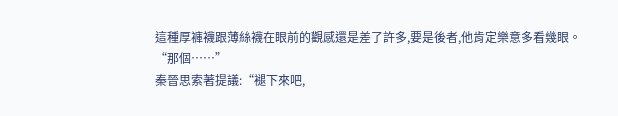這種厚褲襪跟薄絲襪在眼前的觀感還是差了許多,要是後者,他肯定樂意多看幾眼。
“那個……”
秦晉思索著提議:“褪下來吧,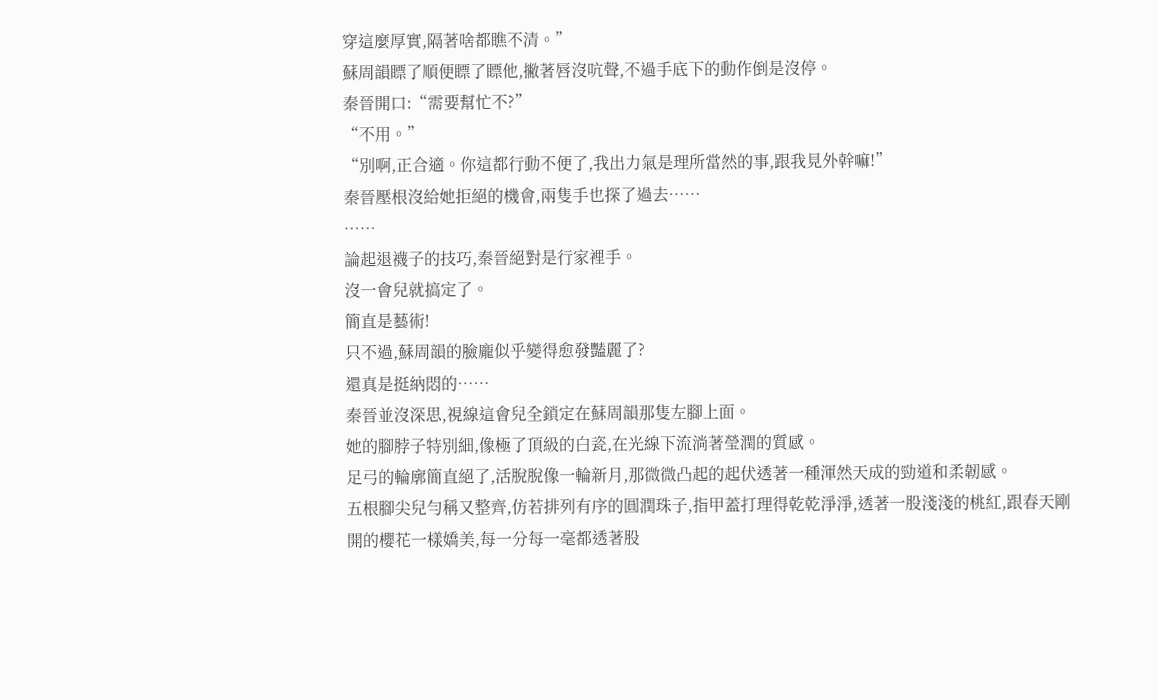穿這麼厚實,隔著啥都瞧不清。”
蘇周韻瞟了順便瞟了瞟他,撇著唇沒吭聲,不過手底下的動作倒是沒停。
秦晉開口:“需要幫忙不?”
“不用。”
“別啊,正合適。你這都行動不便了,我出力氣是理所當然的事,跟我見外幹嘛!”
秦晉壓根沒給她拒絕的機會,兩隻手也探了過去……
……
論起退襪子的技巧,秦晉絕對是行家裡手。
沒一會兒就搞定了。
簡直是藝術!
只不過,蘇周韻的臉龐似乎變得愈發豔麗了?
還真是挺納悶的……
秦晉並沒深思,視線這會兒全鎖定在蘇周韻那隻左腳上面。
她的腳脖子特別細,像極了頂級的白瓷,在光線下流淌著瑩潤的質感。
足弓的輪廓簡直絕了,活脫脫像一輪新月,那微微凸起的起伏透著一種渾然天成的勁道和柔韌感。
五根腳尖兒勻稱又整齊,仿若排列有序的圓潤珠子,指甲蓋打理得乾乾淨淨,透著一股淺淺的桃紅,跟春天剛開的櫻花一樣嬌美,每一分每一毫都透著股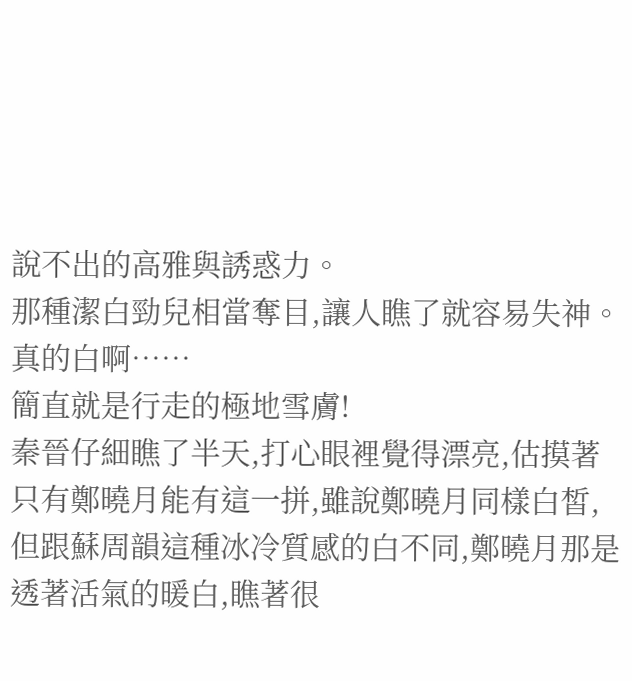說不出的高雅與誘惑力。
那種潔白勁兒相當奪目,讓人瞧了就容易失神。
真的白啊……
簡直就是行走的極地雪膚!
秦晉仔細瞧了半天,打心眼裡覺得漂亮,估摸著只有鄭曉月能有這一拼,雖說鄭曉月同樣白皙,但跟蘇周韻這種冰冷質感的白不同,鄭曉月那是透著活氣的暖白,瞧著很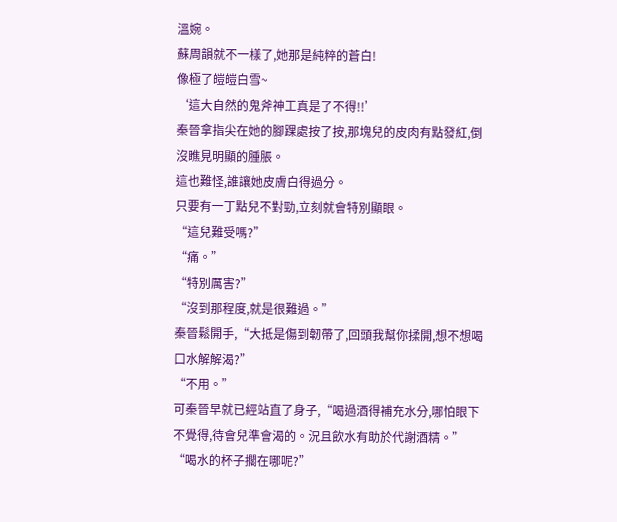溫婉。
蘇周韻就不一樣了,她那是純粹的蒼白!
像極了皚皚白雪~
‘這大自然的鬼斧神工真是了不得!!’
秦晉拿指尖在她的腳踝處按了按,那塊兒的皮肉有點發紅,倒沒瞧見明顯的腫脹。
這也難怪,誰讓她皮膚白得過分。
只要有一丁點兒不對勁,立刻就會特別顯眼。
“這兒難受嗎?”
“痛。”
“特別厲害?”
“沒到那程度,就是很難過。”
秦晉鬆開手,“大抵是傷到韌帶了,回頭我幫你揉開,想不想喝口水解解渴?”
“不用。”
可秦晉早就已經站直了身子,“喝過酒得補充水分,哪怕眼下不覺得,待會兒準會渴的。況且飲水有助於代謝酒精。”
“喝水的杯子擱在哪呢?”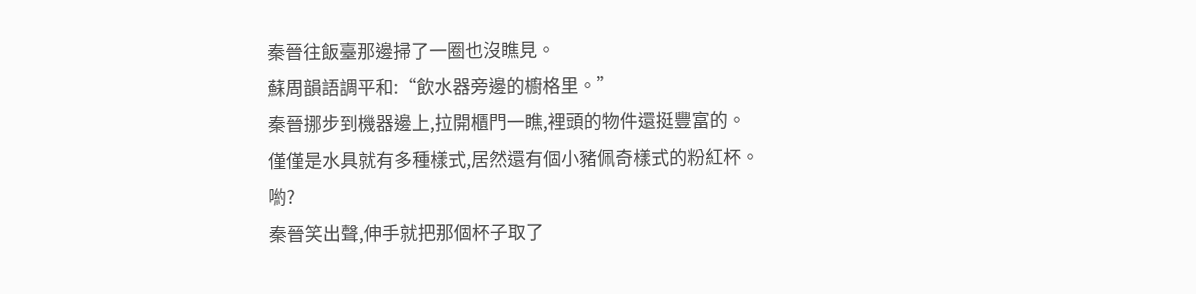秦晉往飯臺那邊掃了一圈也沒瞧見。
蘇周韻語調平和:“飲水器旁邊的櫥格里。”
秦晉挪步到機器邊上,拉開櫃門一瞧,裡頭的物件還挺豐富的。
僅僅是水具就有多種樣式,居然還有個小豬佩奇樣式的粉紅杯。
喲?
秦晉笑出聲,伸手就把那個杯子取了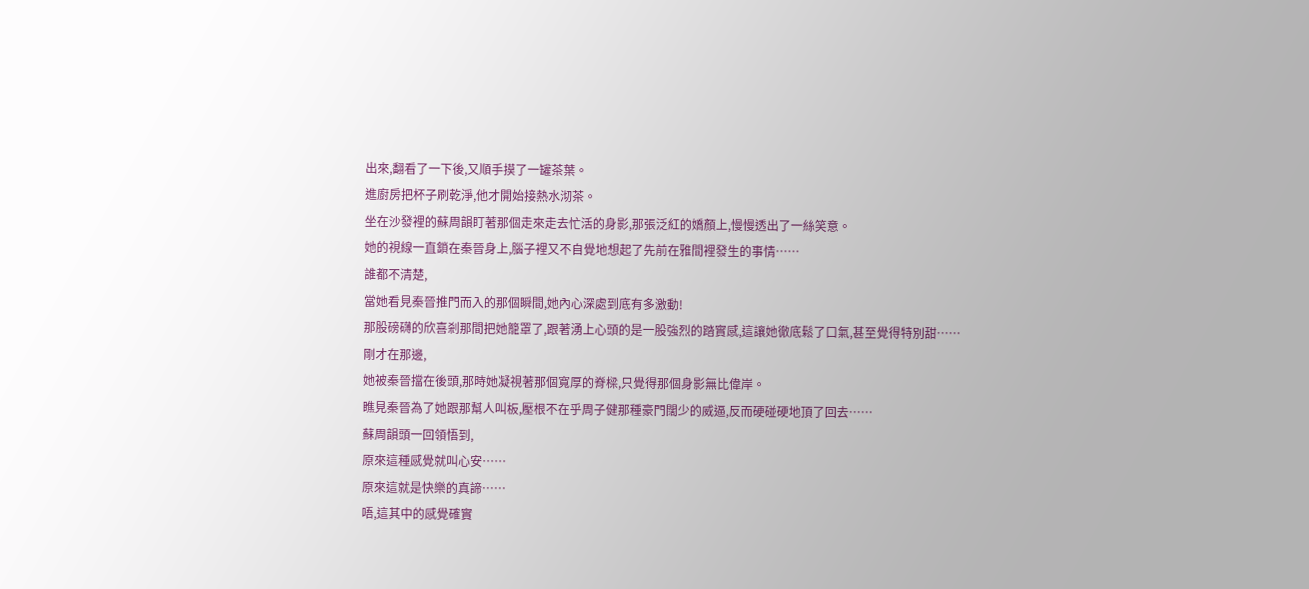出來,翻看了一下後,又順手摸了一罐茶葉。
進廚房把杯子刷乾淨,他才開始接熱水沏茶。
坐在沙發裡的蘇周韻盯著那個走來走去忙活的身影,那張泛紅的嬌顏上,慢慢透出了一絲笑意。
她的視線一直鎖在秦晉身上,腦子裡又不自覺地想起了先前在雅間裡發生的事情……
誰都不清楚,
當她看見秦晉推門而入的那個瞬間,她內心深處到底有多激動!
那股磅礴的欣喜剎那間把她籠罩了,跟著湧上心頭的是一股強烈的踏實感,這讓她徹底鬆了口氣,甚至覺得特別甜……
剛才在那邊,
她被秦晉擋在後頭,那時她凝視著那個寬厚的脊樑,只覺得那個身影無比偉岸。
瞧見秦晉為了她跟那幫人叫板,壓根不在乎周子健那種豪門闊少的威逼,反而硬碰硬地頂了回去……
蘇周韻頭一回領悟到,
原來這種感覺就叫心安……
原來這就是快樂的真諦……
唔,這其中的感覺確實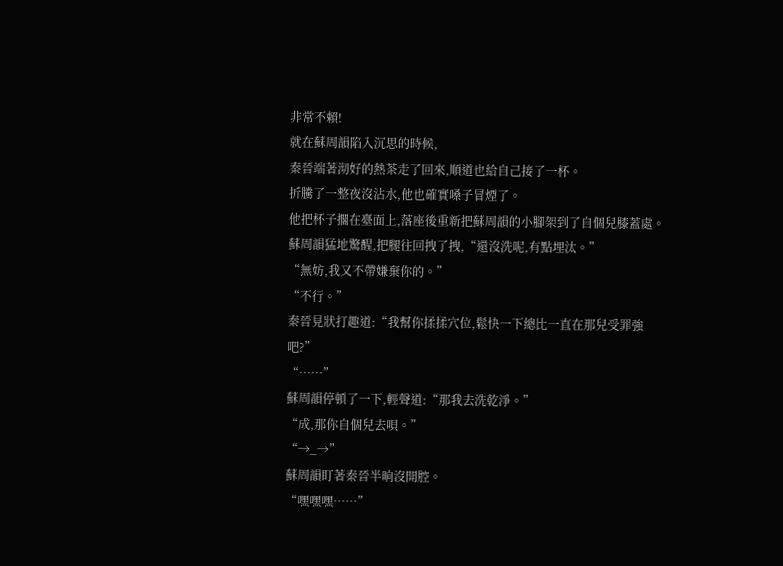非常不賴!
就在蘇周韻陷入沉思的時候,
秦晉端著沏好的熱茶走了回來,順道也給自己接了一杯。
折騰了一整夜沒沾水,他也確實嗓子冒煙了。
他把杯子擱在臺面上,落座後重新把蘇周韻的小腳架到了自個兒膝蓋處。
蘇周韻猛地驚醒,把腿往回拽了拽,“還沒洗呢,有點埋汰。”
“無妨,我又不帶嫌棄你的。”
“不行。”
秦晉見狀打趣道:“我幫你揉揉穴位,鬆快一下總比一直在那兒受罪強吧?”
“……”
蘇周韻停頓了一下,輕聲道:“那我去洗乾淨。”
“成,那你自個兒去唄。”
“→_→”
蘇周韻盯著秦晉半晌沒開腔。
“嘿嘿嘿……”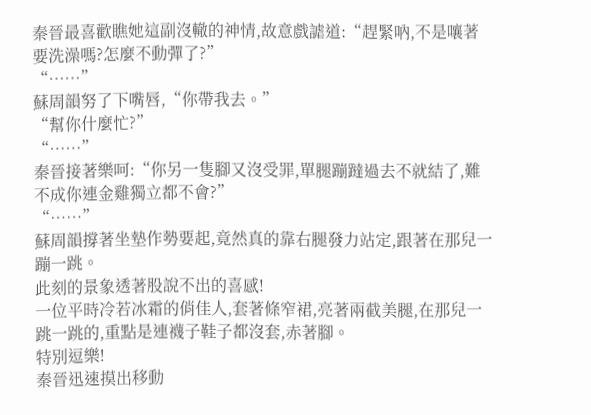秦晉最喜歡瞧她這副沒轍的神情,故意戲謔道:“趕緊吶,不是嚷著要洗澡嗎?怎麼不動彈了?”
“……”
蘇周韻努了下嘴唇,“你帶我去。”
“幫你什麼忙?”
“……”
秦晉接著樂呵:“你另一隻腳又沒受罪,單腿蹦躂過去不就結了,難不成你連金雞獨立都不會?”
“……”
蘇周韻撐著坐墊作勢要起,竟然真的靠右腿發力站定,跟著在那兒一蹦一跳。
此刻的景象透著股說不出的喜感!
一位平時冷若冰霜的俏佳人,套著條窄裙,亮著兩截美腿,在那兒一跳一跳的,重點是連襪子鞋子都沒套,赤著腳。
特別逗樂!
秦晉迅速摸出移動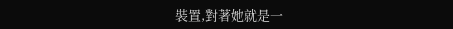裝置,對著她就是一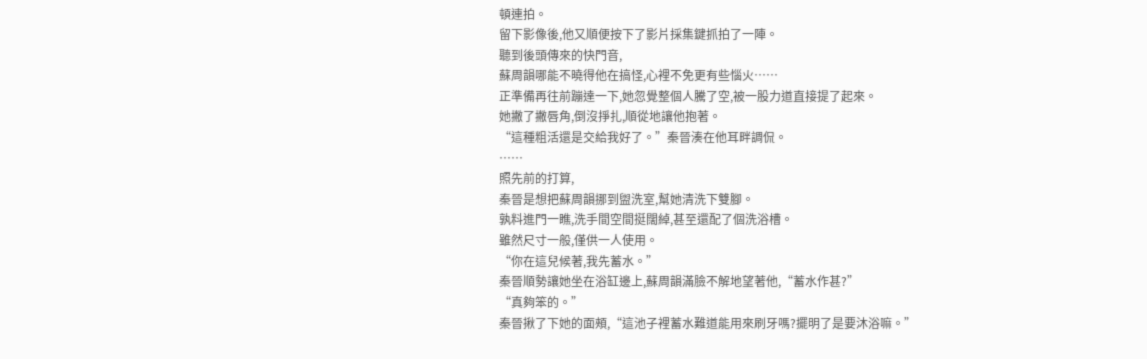頓連拍。
留下影像後,他又順便按下了影片採集鍵抓拍了一陣。
聽到後頭傳來的快門音,
蘇周韻哪能不曉得他在搞怪,心裡不免更有些惱火……
正準備再往前蹦達一下,她忽覺整個人騰了空,被一股力道直接提了起來。
她撇了撇唇角,倒沒掙扎,順從地讓他抱著。
“這種粗活還是交給我好了。”秦晉湊在他耳畔調侃。
……
照先前的打算,
秦晉是想把蘇周韻挪到盥洗室,幫她清洗下雙腳。
孰料進門一瞧,洗手間空間挺闊綽,甚至還配了個洗浴槽。
雖然尺寸一般,僅供一人使用。
“你在這兒候著,我先蓄水。”
秦晉順勢讓她坐在浴缸邊上,蘇周韻滿臉不解地望著他,“蓄水作甚?”
“真夠笨的。”
秦晉揪了下她的面頰,“這池子裡蓄水難道能用來刷牙嗎?擺明了是要沐浴嘛。”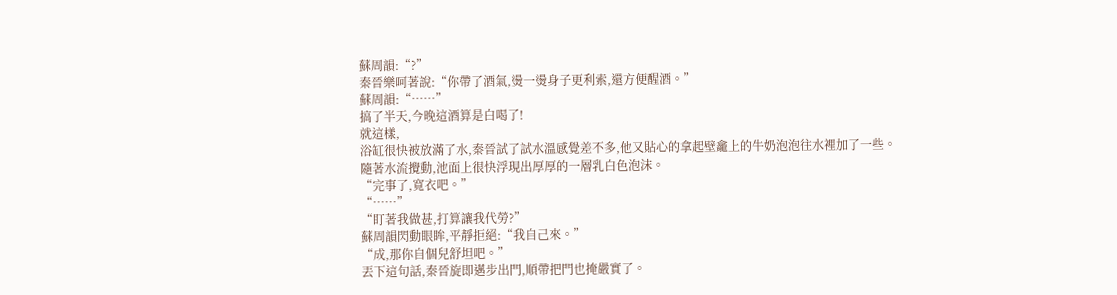蘇周韻:“?”
秦晉樂呵著說:“你帶了酒氣,燙一燙身子更利索,還方便醒酒。”
蘇周韻:“……”
搞了半天,今晚這酒算是白喝了!
就這樣,
浴缸很快被放滿了水,秦晉試了試水溫感覺差不多,他又貼心的拿起壁龕上的牛奶泡泡往水裡加了一些。
隨著水流攪動,池面上很快浮現出厚厚的一層乳白色泡沫。
“完事了,寬衣吧。”
“……”
“盯著我做甚,打算讓我代勞?”
蘇周韻閃動眼眸,平靜拒絕:“我自己來。”
“成,那你自個兒舒坦吧。”
丟下這句話,秦晉旋即邁步出門,順帶把門也掩嚴實了。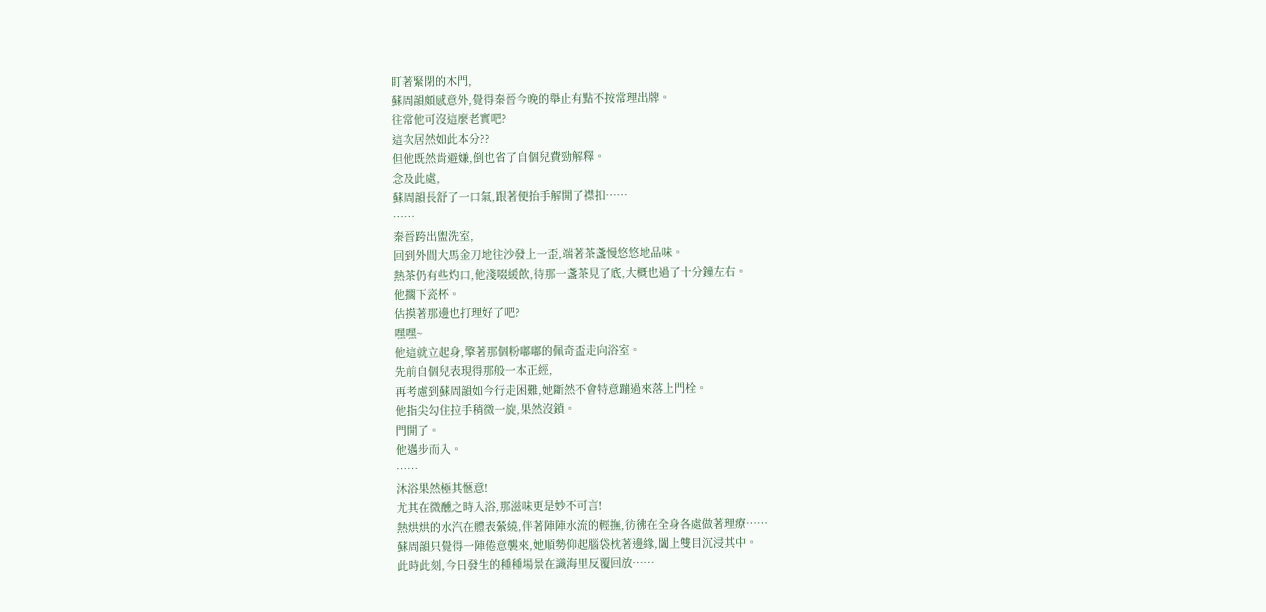盯著緊閉的木門,
蘇周韻頗感意外,覺得秦晉今晚的舉止有點不按常理出牌。
往常他可沒這麼老實吧?
這次居然如此本分??
但他既然肯避嫌,倒也省了自個兒費勁解釋。
念及此處,
蘇周韻長舒了一口氣,跟著便抬手解開了襟扣……
……
秦晉跨出盥洗室,
回到外間大馬金刀地往沙發上一歪,端著茶盞慢悠悠地品味。
熱茶仍有些灼口,他淺啜緩飲,待那一盞茶見了底,大概也過了十分鐘左右。
他擱下瓷杯。
估摸著那邊也打理好了吧?
嘿嘿~
他這就立起身,擎著那個粉嘟嘟的佩奇盃走向浴室。
先前自個兒表現得那般一本正經,
再考慮到蘇周韻如今行走困難,她斷然不會特意蹦過來落上門栓。
他指尖勾住拉手稍微一旋,果然沒鎖。
門開了。
他邁步而入。
……
沐浴果然極其愜意!
尤其在微醺之時入浴,那滋味更是妙不可言!
熱烘烘的水汽在體表縈繞,伴著陣陣水流的輕撫,彷彿在全身各處做著理療……
蘇周韻只覺得一陣倦意襲來,她順勢仰起腦袋枕著邊緣,闔上雙目沉浸其中。
此時此刻,今日發生的種種場景在識海里反覆回放……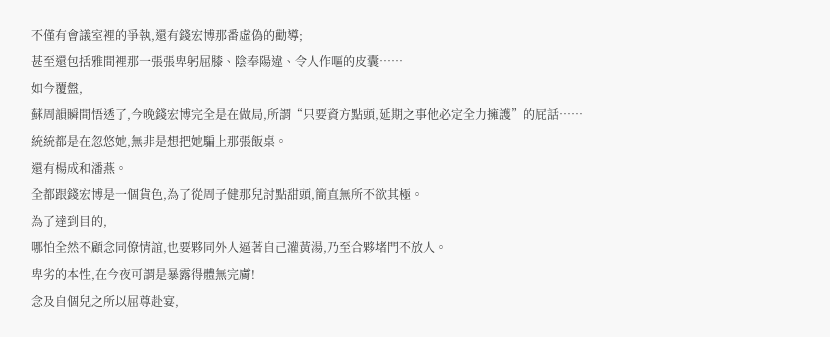不僅有會議室裡的爭執,還有錢宏博那番虛偽的勸導;
甚至還包括雅間裡那一張張卑躬屈膝、陰奉陽違、令人作嘔的皮囊……
如今覆盤,
蘇周韻瞬間悟透了,今晚錢宏博完全是在做局,所謂“只要資方點頭,延期之事他必定全力擁護”的屁話……
統統都是在忽悠她,無非是想把她騙上那張飯桌。
還有楊成和潘燕。
全都跟錢宏博是一個貨色,為了從周子健那兒討點甜頭,簡直無所不欲其極。
為了達到目的,
哪怕全然不顧念同僚情誼,也要夥同外人逼著自己灌黃湯,乃至合夥堵門不放人。
卑劣的本性,在今夜可謂是暴露得體無完膚!
念及自個兒之所以屈尊赴宴,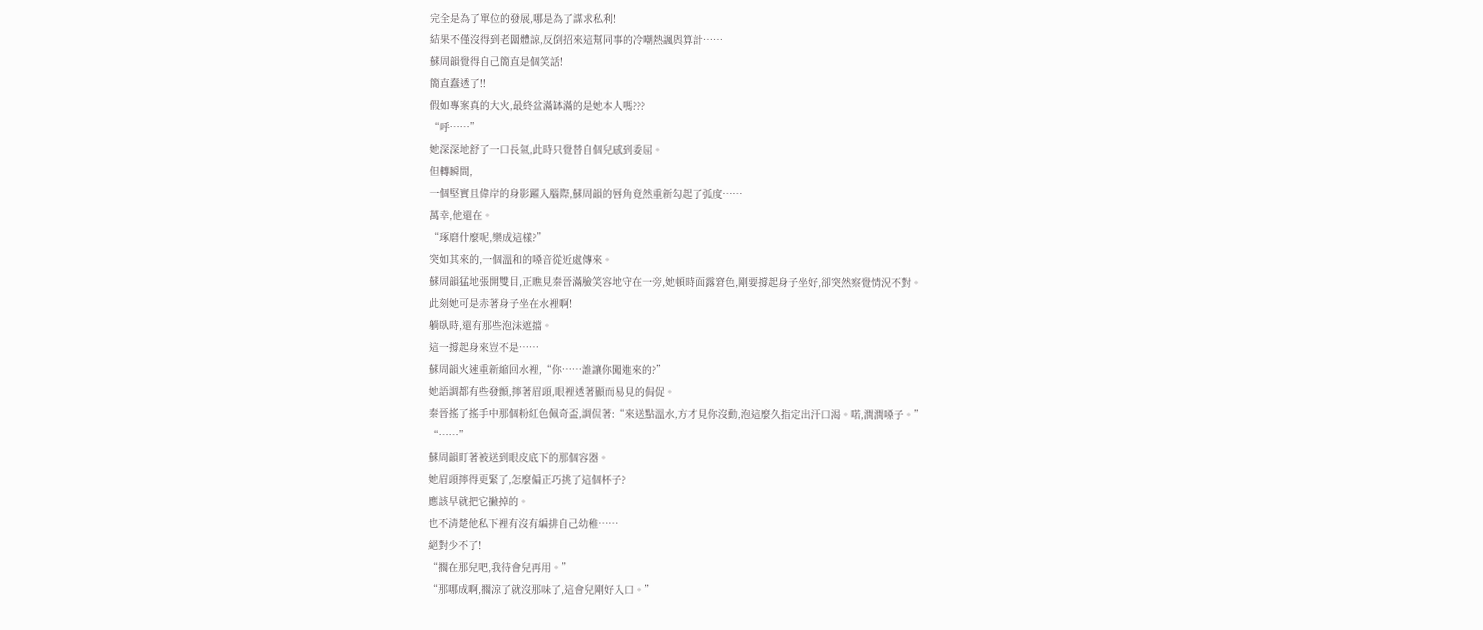完全是為了單位的發展,哪是為了謀求私利!
結果不僅沒得到老闆體諒,反倒招來這幫同事的冷嘲熱諷與算計……
蘇周韻覺得自己簡直是個笑話!
簡直蠢透了!!
假如專案真的大火,最終盆滿缽滿的是她本人嗎???
“呼……”
她深深地舒了一口長氣,此時只覺替自個兒感到委屈。
但轉瞬間,
一個堅實且偉岸的身影躍入腦際,蘇周韻的唇角竟然重新勾起了弧度……
萬幸,他還在。
“琢磨什麼呢,樂成這樣?”
突如其來的,一個溫和的嗓音從近處傳來。
蘇周韻猛地張開雙目,正瞧見秦晉滿臉笑容地守在一旁,她頓時面露窘色,剛要撐起身子坐好,卻突然察覺情況不對。
此刻她可是赤著身子坐在水裡啊!
躺臥時,還有那些泡沫遮擋。
這一撐起身來豈不是……
蘇周韻火速重新縮回水裡,“你……誰讓你闖進來的?”
她語調都有些發顫,擰著眉頭,眼裡透著顯而易見的侷促。
秦晉搖了搖手中那個粉紅色佩奇盃,調侃著:“來送點溫水,方才見你沒動,泡這麼久指定出汗口渴。喏,潤潤嗓子。”
“……”
蘇周韻盯著被送到眼皮底下的那個容器。
她眉頭擰得更緊了,怎麼偏正巧挑了這個杯子?
應該早就把它撇掉的。
也不清楚他私下裡有沒有編排自己幼稚……
絕對少不了!
“擱在那兒吧,我待會兒再用。”
“那哪成啊,擱涼了就沒那味了,這會兒剛好入口。”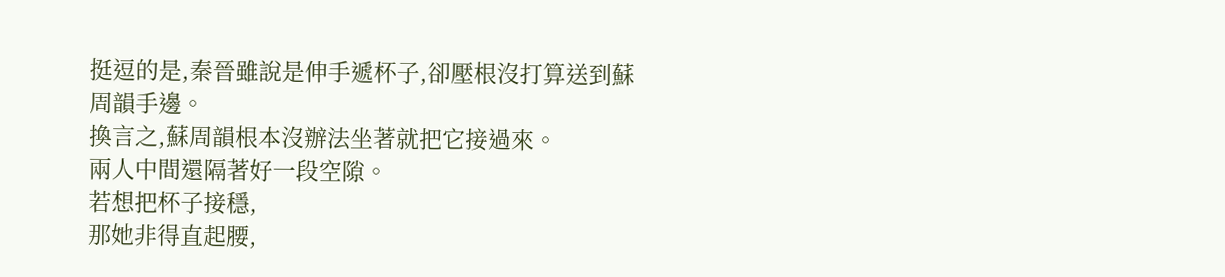挺逗的是,秦晉雖說是伸手遞杯子,卻壓根沒打算送到蘇周韻手邊。
換言之,蘇周韻根本沒辦法坐著就把它接過來。
兩人中間還隔著好一段空隙。
若想把杯子接穩,
那她非得直起腰,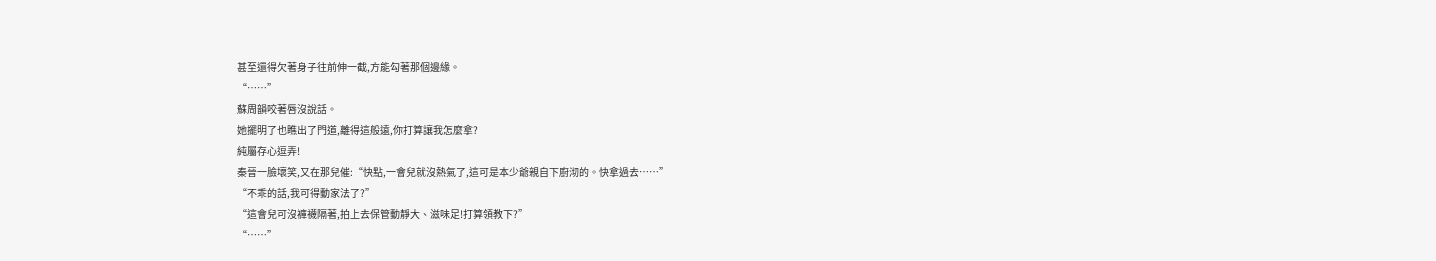甚至還得欠著身子往前伸一截,方能勾著那個邊緣。
“……”
蘇周韻咬著唇沒說話。
她擺明了也瞧出了門道,離得這般遠,你打算讓我怎麼拿?
純屬存心逗弄!
秦晉一臉壞笑,又在那兒催:“快點,一會兒就沒熱氣了,這可是本少爺親自下廚沏的。快拿過去……”
“不乖的話,我可得動家法了?”
“這會兒可沒褲襪隔著,拍上去保管動靜大、滋味足!打算領教下?”
“……”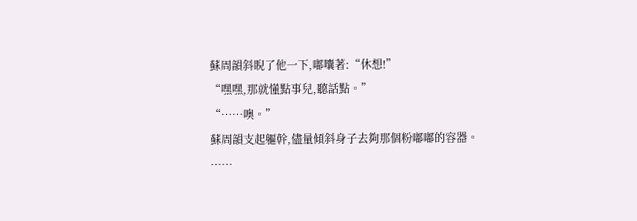蘇周韻斜睨了他一下,嘟囔著:“休想!”
“嘿嘿,那就懂點事兒,聽話點。”
“……噢。”
蘇周韻支起軀幹,儘量傾斜身子去夠那個粉嘟嘟的容器。
……